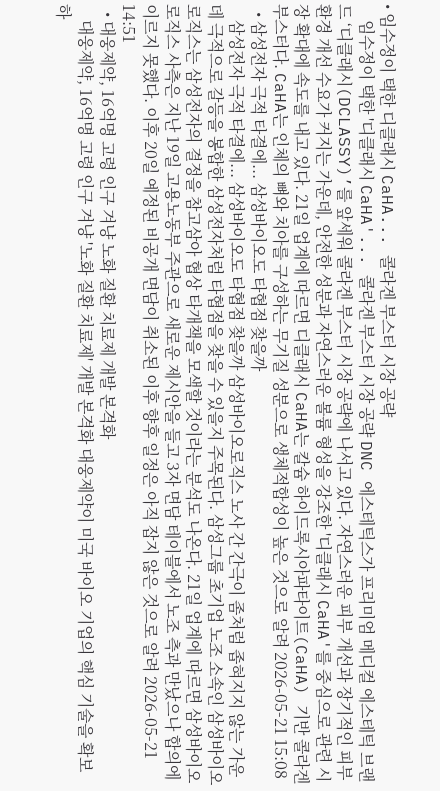• 임수정이 택한 디클래시 CaHA... 콜라겐 부스터 시장 공략
    임수정이 택한 '디클래시 CaHA'... 콜라겐 부스터 시장 공략 DNC 에스테틱스가 프리미엄 메디컬 에스테틱 브랜드 ‘디클래시(DCLASSY)’를 앞세워 콜라겐 부스터 시장 공략에 나서고 있다. 자연스러운 피부 개선과 장기적인 피부 환경 개선 수요가 커지는 가운데, 안전한 성분과 자연스러운 볼륨 형성을 강조한 '디클래시 CaHA'를 중심으로 관련 시장 확대에 속도를 내고 있다. 21일 업계에 따르면 디클래시 CaHA는 칼슘 하이드록시아파타이트(CaHA) 기반 콜라겐 부스터다. CaHA는 인체의 뼈와 치아를 구성하는 무기질 성분으로 생체적합성이 높은 것으로 알려 2026-05-21 15:08
  • 삼성전자 극적 타결에... 삼성바이오도 타협점 찾을까
    삼성전자 극적 타결에... 삼성바이오도 타협점 찾을까 삼성바이오로직스 노사 간 간극이 좀처럼 좁혀지지 않는 가운데 극적으로 갈등을 봉합한 삼성전자처럼 타협점을 찾을 수 있을지 주목된다. 삼성그룹 초기업 노조 소속인 삼성바이오로직스는 삼성전자의 결정을 참고삼아 협상 타개책을 모색할 것이라는 분석도 나온다. 21일 업계에 따르면 삼성바이오로직스 사측은 지난 19일 고용노동부 주관으로 새로운 제시안을 들고 3자 면담 테이블에서 노조 측과 만났으나 합의에 이르지 못했다. 이후 20일 예정된 비공개 면담이 취소된 이후 향후 일정은 아직 잡지 않은 것으로 알려 2026-05-21 14:51
  • 대웅제약, 16억명 고령 인구 겨냥 노화 질환 치료제 개발 본격화
    대웅제약, 16억명 고령 인구 겨냥 '노화 질환 치료제' 개발 본격화 대웅제약이 미국 바이오 기업의 핵심 기술을 확보하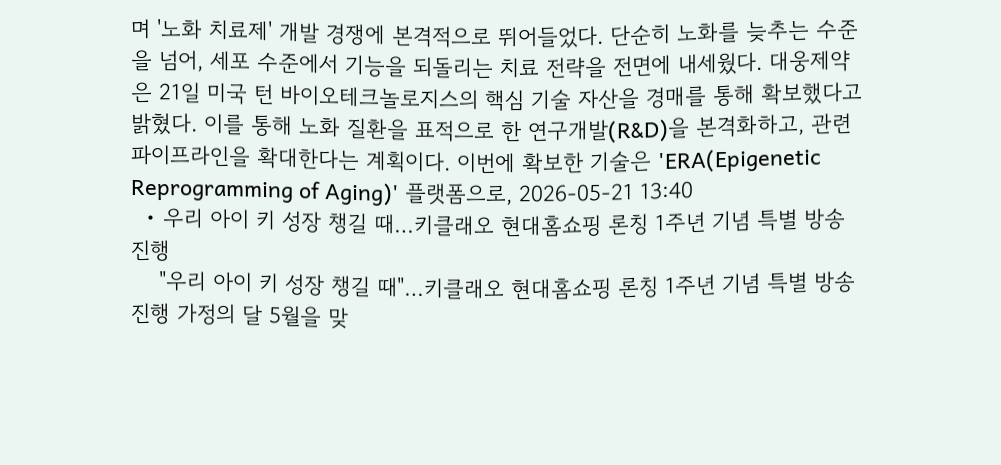며 '노화 치료제' 개발 경쟁에 본격적으로 뛰어들었다. 단순히 노화를 늦추는 수준을 넘어, 세포 수준에서 기능을 되돌리는 치료 전략을 전면에 내세웠다. 대웅제약은 21일 미국 턴 바이오테크놀로지스의 핵심 기술 자산을 경매를 통해 확보했다고 밝혔다. 이를 통해 노화 질환을 표적으로 한 연구개발(R&D)을 본격화하고, 관련 파이프라인을 확대한다는 계획이다. 이번에 확보한 기술은 'ERA(Epigenetic Reprogramming of Aging)' 플랫폼으로, 2026-05-21 13:40
  • 우리 아이 키 성장 챙길 때…키클래오 현대홈쇼핑 론칭 1주년 기념 특별 방송 진행
    "우리 아이 키 성장 챙길 때"…키클래오 현대홈쇼핑 론칭 1주년 기념 특별 방송 진행 가정의 달 5월을 맞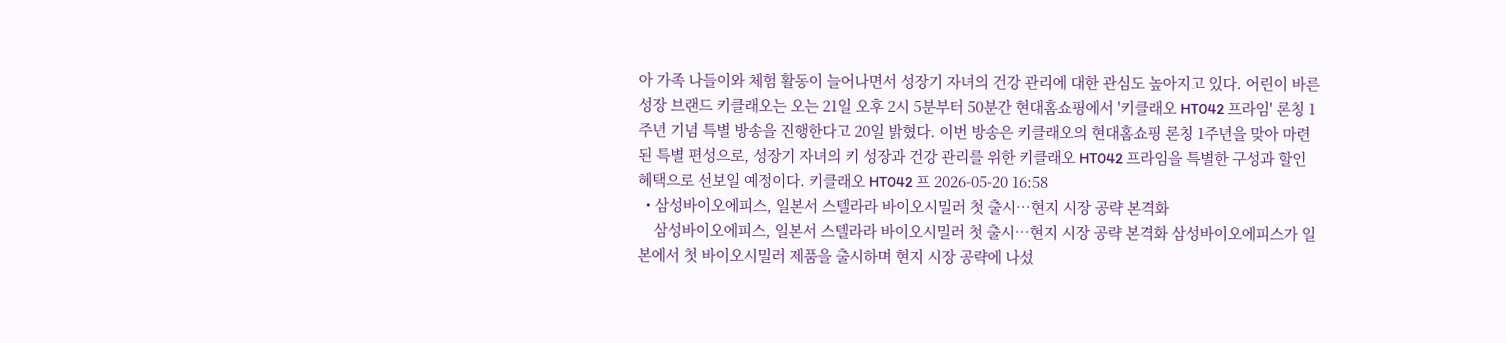아 가족 나들이와 체험 활동이 늘어나면서 성장기 자녀의 건강 관리에 대한 관심도 높아지고 있다. 어린이 바른성장 브랜드 키클래오는 오는 21일 오후 2시 5분부터 50분간 현대홈쇼핑에서 '키클래오 HT042 프라임' 론칭 1주년 기념 특별 방송을 진행한다고 20일 밝혔다. 이번 방송은 키클래오의 현대홈쇼핑 론칭 1주년을 맞아 마련된 특별 편성으로, 성장기 자녀의 키 성장과 건강 관리를 위한 키클래오 HT042 프라임을 특별한 구성과 할인 혜택으로 선보일 예정이다. 키클래오 HT042 프 2026-05-20 16:58
  • 삼성바이오에피스, 일본서 스텔라라 바이오시밀러 첫 출시…현지 시장 공략 본격화
    삼성바이오에피스, 일본서 스텔라라 바이오시밀러 첫 출시…현지 시장 공략 본격화 삼성바이오에피스가 일본에서 첫 바이오시밀러 제품을 출시하며 현지 시장 공략에 나섰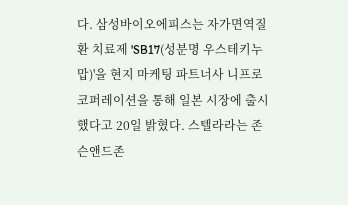다. 삼성바이오에피스는 자가면역질환 치료제 'SB17(성분명 우스테키누맙)'을 현지 마케팅 파트너사 니프로 코퍼레이션을 통해 일본 시장에 출시했다고 20일 밝혔다. 스텔라라는 존슨앤드존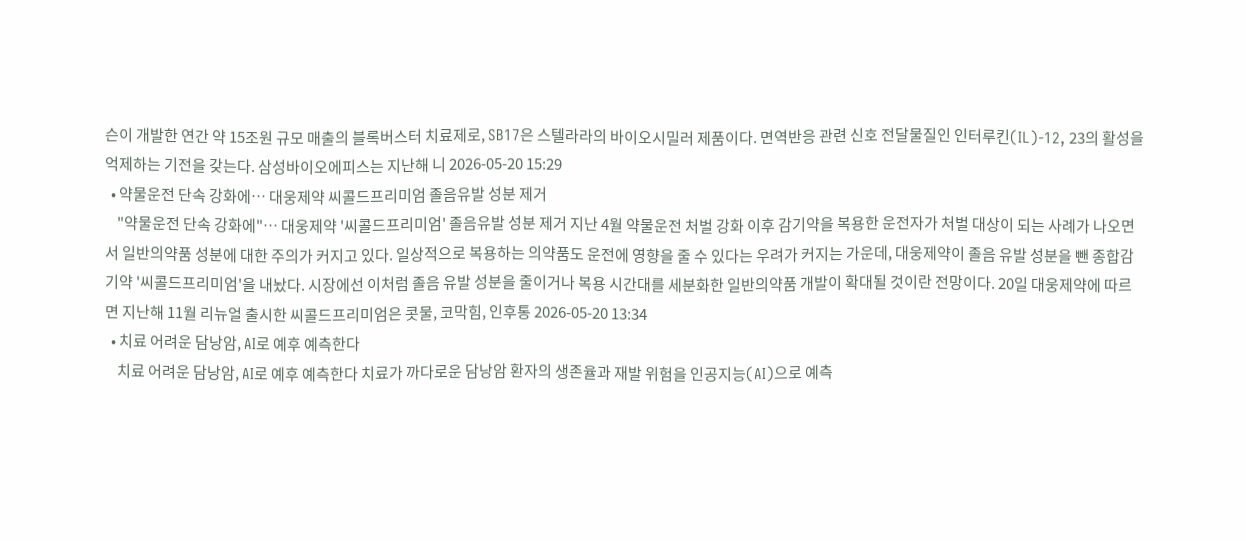슨이 개발한 연간 약 15조원 규모 매출의 블록버스터 치료제로, SB17은 스텔라라의 바이오시밀러 제품이다. 면역반응 관련 신호 전달물질인 인터루킨(IL)-12, 23의 활성을 억제하는 기전을 갖는다. 삼성바이오에피스는 지난해 니 2026-05-20 15:29
  • 약물운전 단속 강화에… 대웅제약 씨콜드프리미엄 졸음유발 성분 제거
    "약물운전 단속 강화에"… 대웅제약 '씨콜드프리미엄' 졸음유발 성분 제거 지난 4월 약물운전 처벌 강화 이후 감기약을 복용한 운전자가 처벌 대상이 되는 사례가 나오면서 일반의약품 성분에 대한 주의가 커지고 있다. 일상적으로 복용하는 의약품도 운전에 영향을 줄 수 있다는 우려가 커지는 가운데, 대웅제약이 졸음 유발 성분을 뺀 종합감기약 '씨콜드프리미엄'을 내놨다. 시장에선 이처럼 졸음 유발 성분을 줄이거나 복용 시간대를 세분화한 일반의약품 개발이 확대될 것이란 전망이다. 20일 대웅제약에 따르면 지난해 11월 리뉴얼 출시한 씨콜드프리미엄은 콧물, 코막힘, 인후통 2026-05-20 13:34
  • 치료 어려운 담낭암, AI로 예후 예측한다
    치료 어려운 담낭암, AI로 예후 예측한다 치료가 까다로운 담낭암 환자의 생존율과 재발 위험을 인공지능(AI)으로 예측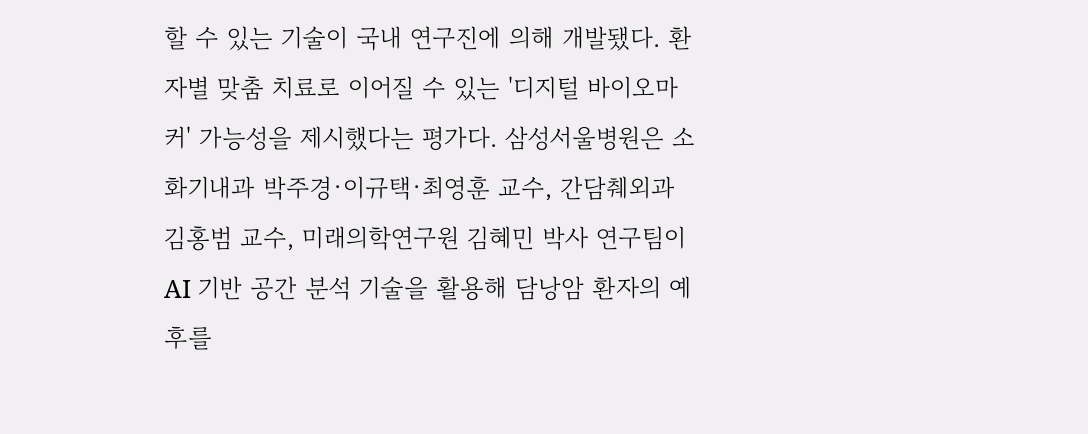할 수 있는 기술이 국내 연구진에 의해 개발됐다. 환자별 맞춤 치료로 이어질 수 있는 '디지털 바이오마커' 가능성을 제시했다는 평가다. 삼성서울병원은 소화기내과 박주경·이규택·최영훈 교수, 간담췌외과 김홍범 교수, 미래의학연구원 김혜민 박사 연구팀이 AI 기반 공간 분석 기술을 활용해 담낭암 환자의 예후를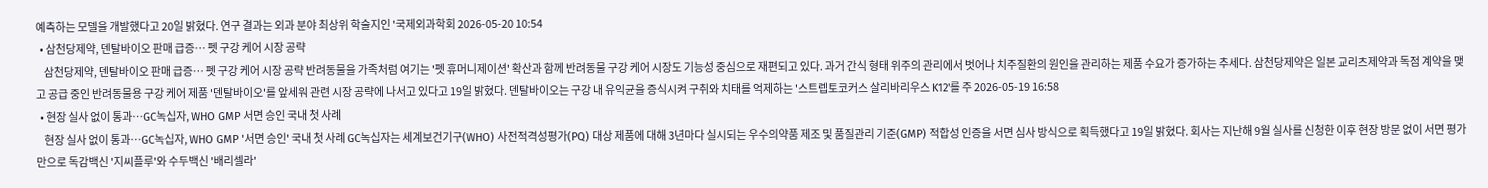예측하는 모델을 개발했다고 20일 밝혔다. 연구 결과는 외과 분야 최상위 학술지인 '국제외과학회 2026-05-20 10:54
  • 삼천당제약, 덴탈바이오 판매 급증… 펫 구강 케어 시장 공략
    삼천당제약, 덴탈바이오 판매 급증… 펫 구강 케어 시장 공략 반려동물을 가족처럼 여기는 '펫 휴머니제이션' 확산과 함께 반려동물 구강 케어 시장도 기능성 중심으로 재편되고 있다. 과거 간식 형태 위주의 관리에서 벗어나 치주질환의 원인을 관리하는 제품 수요가 증가하는 추세다. 삼천당제약은 일본 교리츠제약과 독점 계약을 맺고 공급 중인 반려동물용 구강 케어 제품 '덴탈바이오'를 앞세워 관련 시장 공략에 나서고 있다고 19일 밝혔다. 덴탈바이오는 구강 내 유익균을 증식시켜 구취와 치태를 억제하는 '스트렙토코커스 살리바리우스 K12'를 주 2026-05-19 16:58
  • 현장 실사 없이 통과…GC녹십자, WHO GMP 서면 승인 국내 첫 사례
    현장 실사 없이 통과…GC녹십자, WHO GMP '서면 승인' 국내 첫 사례 GC녹십자는 세계보건기구(WHO) 사전적격성평가(PQ) 대상 제품에 대해 3년마다 실시되는 우수의약품 제조 및 품질관리 기준(GMP) 적합성 인증을 서면 심사 방식으로 획득했다고 19일 밝혔다. 회사는 지난해 9월 실사를 신청한 이후 현장 방문 없이 서면 평가만으로 독감백신 '지씨플루'와 수두백신 '배리셀라'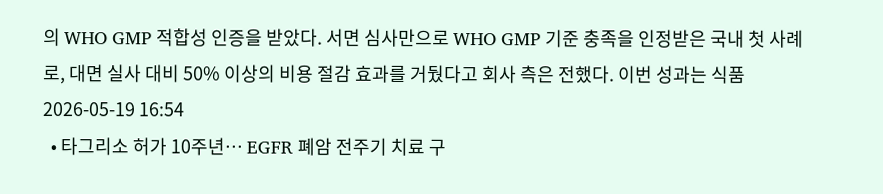의 WHO GMP 적합성 인증을 받았다. 서면 심사만으로 WHO GMP 기준 충족을 인정받은 국내 첫 사례로, 대면 실사 대비 50% 이상의 비용 절감 효과를 거뒀다고 회사 측은 전했다. 이번 성과는 식품 2026-05-19 16:54
  • 타그리소 허가 10주년… EGFR 폐암 전주기 치료 구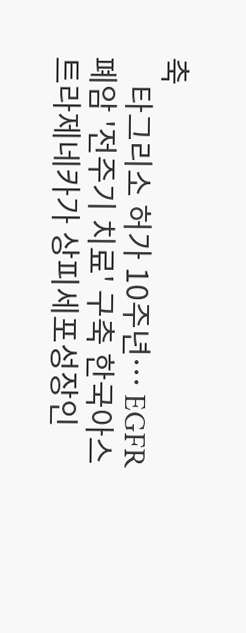축
    타그리소 허가 10주년… EGFR 폐암 '전주기 치료' 구축 한국아스트라제네카가 상피세포성장인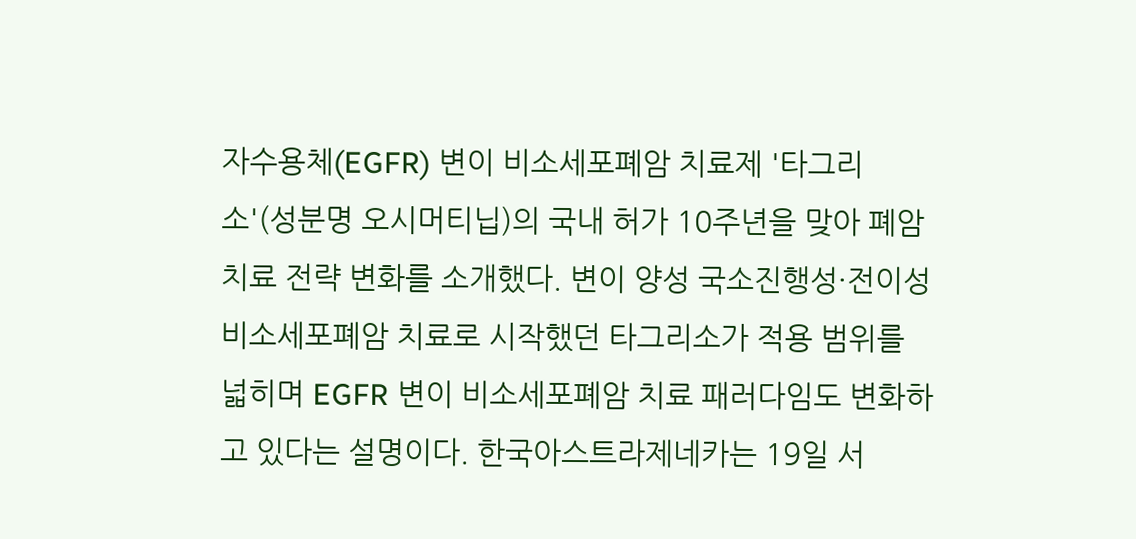자수용체(EGFR) 변이 비소세포폐암 치료제 '타그리소'(성분명 오시머티닙)의 국내 허가 10주년을 맞아 폐암 치료 전략 변화를 소개했다. 변이 양성 국소진행성·전이성 비소세포폐암 치료로 시작했던 타그리소가 적용 범위를 넓히며 EGFR 변이 비소세포폐암 치료 패러다임도 변화하고 있다는 설명이다. 한국아스트라제네카는 19일 서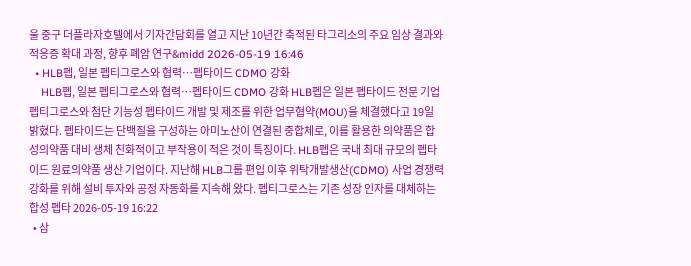울 중구 더플라자호텔에서 기자간담회를 열고 지난 10년간 축적된 타그리소의 주요 임상 결과와 적응증 확대 과정, 향후 폐암 연구&midd 2026-05-19 16:46
  • HLB펩, 일본 펩티그로스와 협력…펩타이드 CDMO 강화
    HLB펩, 일본 펩티그로스와 협력…펩타이드 CDMO 강화 HLB펩은 일본 펩타이드 전문 기업 펩티그로스와 첨단 기능성 펩타이드 개발 및 제조를 위한 업무협약(MOU)을 체결했다고 19일 밝혔다. 펩타이드는 단백질을 구성하는 아미노산이 연결된 중합체로, 이를 활용한 의약품은 합성의약품 대비 생체 친화적이고 부작용이 적은 것이 특징이다. HLB펩은 국내 최대 규모의 펩타이드 원료의약품 생산 기업이다. 지난해 HLB그룹 편입 이후 위탁개발생산(CDMO) 사업 경쟁력 강화를 위해 설비 투자와 공정 자동화를 지속해 왔다. 펩티그로스는 기존 성장 인자를 대체하는 합성 펩타 2026-05-19 16:22
  • 삼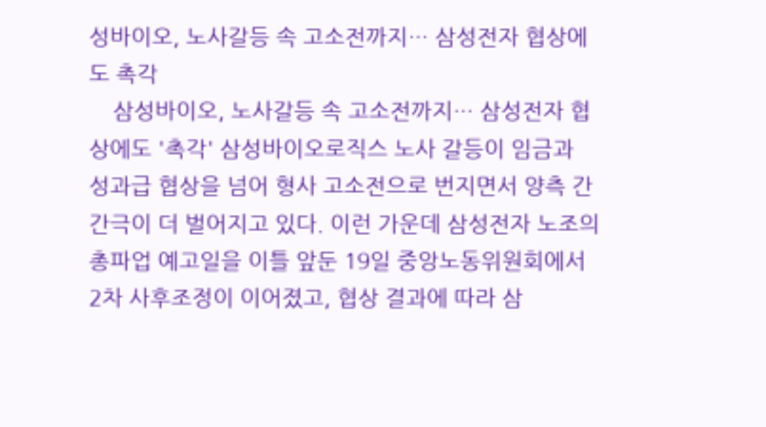성바이오, 노사갈등 속 고소전까지… 삼성전자 협상에도 촉각
    삼성바이오, 노사갈등 속 고소전까지… 삼성전자 협상에도 '촉각' 삼성바이오로직스 노사 갈등이 임금과 성과급 협상을 넘어 형사 고소전으로 번지면서 양측 간 간극이 더 벌어지고 있다. 이런 가운데 삼성전자 노조의 총파업 예고일을 이틀 앞둔 19일 중앙노동위원회에서 2차 사후조정이 이어졌고, 협상 결과에 따라 삼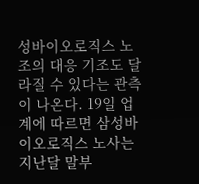성바이오로직스 노조의 대응 기조도 달라질 수 있다는 관측이 나온다. 19일 업계에 따르면 삼성바이오로직스 노사는 지난달 말부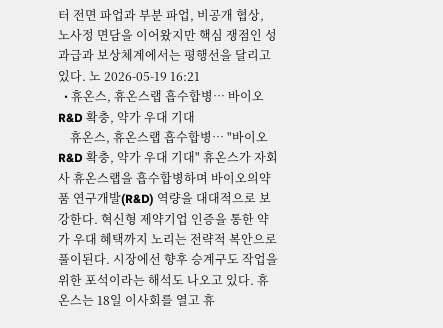터 전면 파업과 부분 파업, 비공개 협상, 노사정 면담을 이어왔지만 핵심 쟁점인 성과급과 보상체계에서는 평행선을 달리고 있다. 노 2026-05-19 16:21
  • 휴온스, 휴온스랩 흡수합병… 바이오 R&D 확충, 약가 우대 기대
    휴온스, 휴온스랩 흡수합병… "바이오 R&D 확충, 약가 우대 기대" 휴온스가 자회사 휴온스랩을 흡수합병하며 바이오의약품 연구개발(R&D) 역량을 대대적으로 보강한다. 혁신형 제약기업 인증을 통한 약가 우대 혜택까지 노리는 전략적 복안으로 풀이된다. 시장에선 향후 승계구도 작업을 위한 포석이라는 해석도 나오고 있다. 휴온스는 18일 이사회를 열고 휴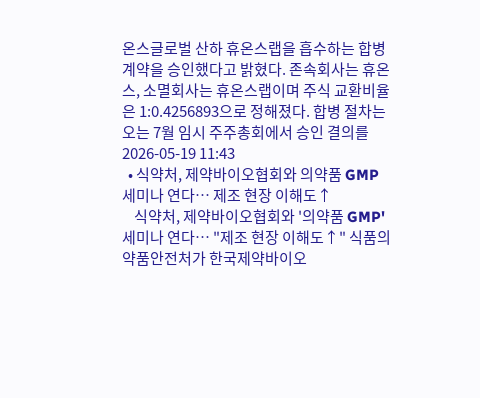온스글로벌 산하 휴온스랩을 흡수하는 합병 계약을 승인했다고 밝혔다. 존속회사는 휴온스, 소멸회사는 휴온스랩이며 주식 교환비율은 1:0.4256893으로 정해졌다. 합병 절차는 오는 7월 임시 주주총회에서 승인 결의를 2026-05-19 11:43
  • 식약처, 제약바이오협회와 의약품 GMP 세미나 연다… 제조 현장 이해도↑
    식약처, 제약바이오협회와 '의약품 GMP' 세미나 연다… "제조 현장 이해도↑" 식품의약품안전처가 한국제약바이오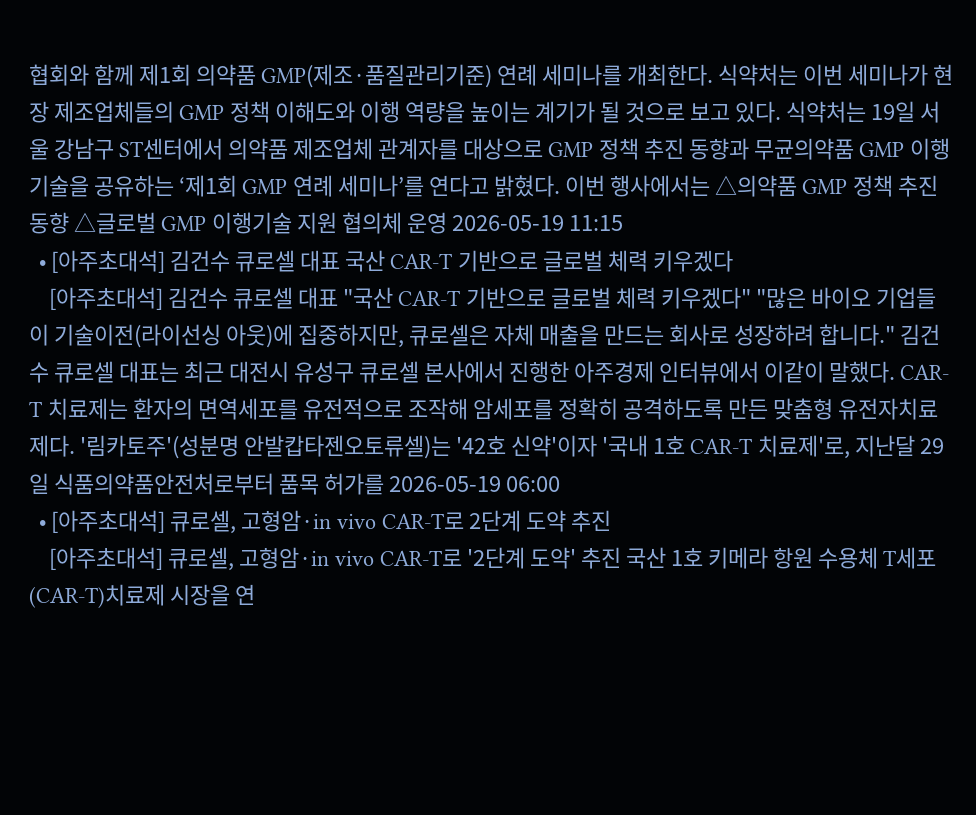협회와 함께 제1회 의약품 GMP(제조·품질관리기준) 연례 세미나를 개최한다. 식약처는 이번 세미나가 현장 제조업체들의 GMP 정책 이해도와 이행 역량을 높이는 계기가 될 것으로 보고 있다. 식약처는 19일 서울 강남구 ST센터에서 의약품 제조업체 관계자를 대상으로 GMP 정책 추진 동향과 무균의약품 GMP 이행 기술을 공유하는 ‘제1회 GMP 연례 세미나’를 연다고 밝혔다. 이번 행사에서는 △의약품 GMP 정책 추진 동향 △글로벌 GMP 이행기술 지원 협의체 운영 2026-05-19 11:15
  • [아주초대석] 김건수 큐로셀 대표 국산 CAR-T 기반으로 글로벌 체력 키우겠다
    [아주초대석] 김건수 큐로셀 대표 "국산 CAR-T 기반으로 글로벌 체력 키우겠다" "많은 바이오 기업들이 기술이전(라이선싱 아웃)에 집중하지만, 큐로셀은 자체 매출을 만드는 회사로 성장하려 합니다." 김건수 큐로셀 대표는 최근 대전시 유성구 큐로셀 본사에서 진행한 아주경제 인터뷰에서 이같이 말했다. CAR-T 치료제는 환자의 면역세포를 유전적으로 조작해 암세포를 정확히 공격하도록 만든 맞춤형 유전자치료제다. '림카토주'(성분명 안발캅타젠오토류셀)는 '42호 신약'이자 '국내 1호 CAR-T 치료제'로, 지난달 29일 식품의약품안전처로부터 품목 허가를 2026-05-19 06:00
  • [아주초대석] 큐로셀, 고형암·in vivo CAR-T로 2단계 도약 추진
    [아주초대석] 큐로셀, 고형암·in vivo CAR-T로 '2단계 도약' 추진 국산 1호 키메라 항원 수용체 T세포(CAR-T)치료제 시장을 연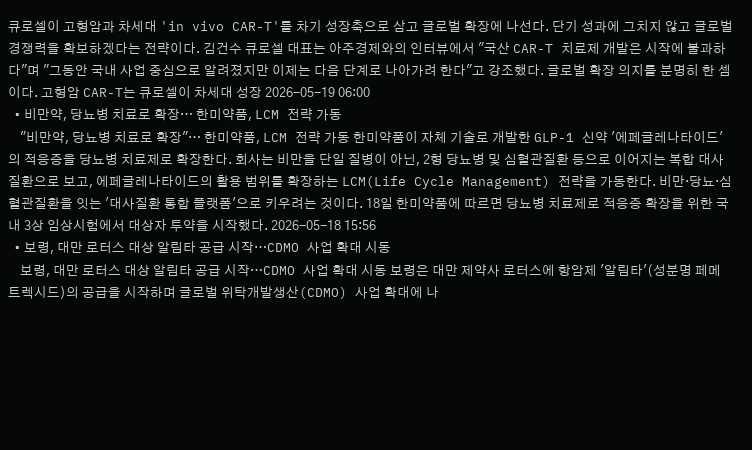큐로셀이 고형암과 차세대 'in vivo CAR-T'를 차기 성장축으로 삼고 글로벌 확장에 나선다. 단기 성과에 그치지 않고 글로벌 경쟁력을 확보하겠다는 전략이다. 김건수 큐로셀 대표는 아주경제와의 인터뷰에서 "국산 CAR-T 치료제 개발은 시작에 불과하다"며 "그동안 국내 사업 중심으로 알려졌지만 이제는 다음 단계로 나아가려 한다"고 강조했다. 글로벌 확장 의지를 분명히 한 셈이다. 고형암 CAR-T는 큐로셀이 차세대 성장 2026-05-19 06:00
  • 비만약, 당뇨병 치료로 확장… 한미약품, LCM 전략 가동
    "비만약, 당뇨병 치료로 확장"… 한미약품, LCM 전략 가동 한미약품이 자체 기술로 개발한 GLP-1 신약 '에페글레나타이드'의 적응증을 당뇨병 치료제로 확장한다. 회사는 비만을 단일 질병이 아닌, 2형 당뇨병 및 심혈관질환 등으로 이어지는 복합 대사질환으로 보고, 에페글레나타이드의 활용 범위를 확장하는 LCM(Life Cycle Management) 전략을 가동한다. 비만·당뇨·심혈관질환을 잇는 '대사질환 통합 플랫폼'으로 키우려는 것이다. 18일 한미약품에 따르면 당뇨병 치료제로 적응증 확장을 위한 국내 3상 임상시험에서 대상자 투약을 시작했다. 2026-05-18 15:56
  • 보령, 대만 로터스 대상 알림타 공급 시작…CDMO 사업 확대 시동
    보령, 대만 로터스 대상 알림타 공급 시작…CDMO 사업 확대 시동 보령은 대만 제약사 로터스에 항암제 '알림타'(성분명 페메트렉시드)의 공급을 시작하며 글로벌 위탁개발생산(CDMO) 사업 확대에 나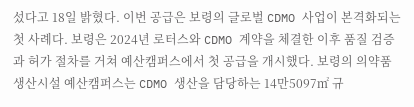섰다고 18일 밝혔다. 이번 공급은 보령의 글로벌 CDMO 사업이 본격화되는 첫 사례다. 보령은 2024년 로터스와 CDMO 계약을 체결한 이후 품질 검증과 허가 절차를 거쳐 예산캠퍼스에서 첫 공급을 개시했다. 보령의 의약품 생산시설 예산캠퍼스는 CDMO 생산을 담당하는 14만5097㎡ 규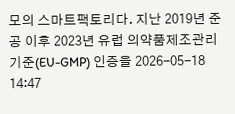모의 스마트팩토리다. 지난 2019년 준공 이후 2023년 유럽 의약품제조관리기준(EU-GMP) 인증을 2026-05-18 14:47